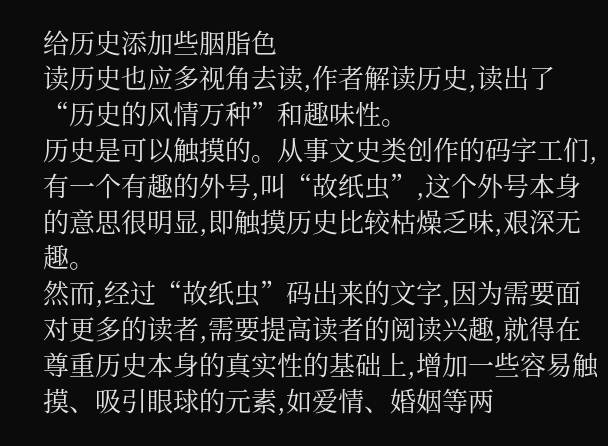给历史添加些胭脂色
读历史也应多视角去读,作者解读历史,读出了“历史的风情万种”和趣味性。
历史是可以触摸的。从事文史类创作的码字工们,有一个有趣的外号,叫“故纸虫”,这个外号本身的意思很明显,即触摸历史比较枯燥乏味,艰深无趣。
然而,经过“故纸虫”码出来的文字,因为需要面对更多的读者,需要提高读者的阅读兴趣,就得在尊重历史本身的真实性的基础上,增加一些容易触摸、吸引眼球的元素,如爱情、婚姻等两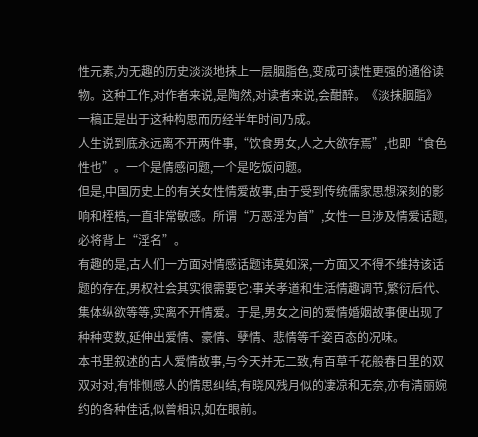性元素,为无趣的历史淡淡地抹上一层胭脂色,变成可读性更强的通俗读物。这种工作,对作者来说,是陶然,对读者来说,会酣醉。《淡抹胭脂》一稿正是出于这种构思而历经半年时间乃成。
人生说到底永远离不开两件事,“饮食男女,人之大欲存焉”,也即“食色性也”。一个是情感问题,一个是吃饭问题。
但是,中国历史上的有关女性情爱故事,由于受到传统儒家思想深刻的影响和桎梏,一直非常敏感。所谓“万恶淫为首”,女性一旦涉及情爱话题,必将背上“淫名”。
有趣的是,古人们一方面对情感话题讳莫如深,一方面又不得不维持该话题的存在,男权社会其实很需要它:事关孝道和生活情趣调节,繁衍后代、集体纵欲等等,实离不开情爱。于是,男女之间的爱情婚姻故事便出现了种种变数,延伸出爱情、豪情、孽情、悲情等千姿百态的况味。
本书里叙述的古人爱情故事,与今天并无二致,有百草千花般春日里的双双对对,有悱恻感人的情思纠结,有晓风残月似的凄凉和无奈,亦有清丽婉约的各种佳话,似曾相识,如在眼前。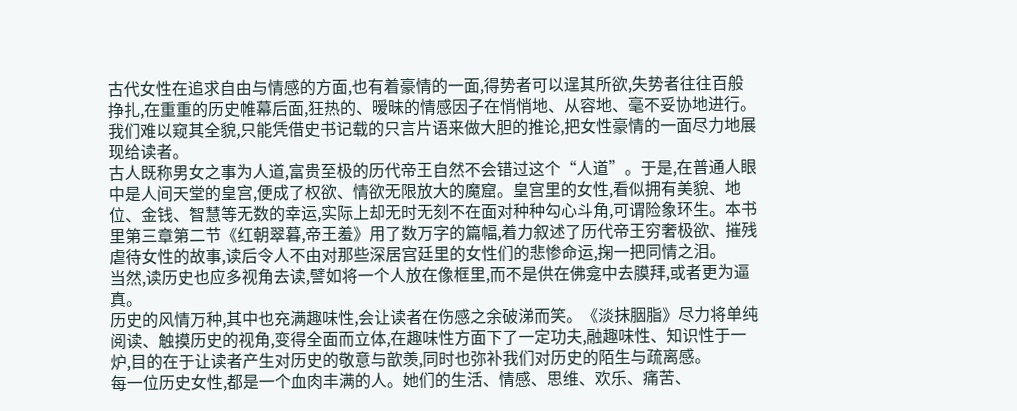古代女性在追求自由与情感的方面,也有着豪情的一面,得势者可以逞其所欲,失势者往往百般挣扎,在重重的历史帷幕后面,狂热的、暧昧的情感因子在悄悄地、从容地、毫不妥协地进行。我们难以窥其全貌,只能凭借史书记载的只言片语来做大胆的推论,把女性豪情的一面尽力地展现给读者。
古人既称男女之事为人道,富贵至极的历代帝王自然不会错过这个“人道”。于是,在普通人眼中是人间天堂的皇宫,便成了权欲、情欲无限放大的魔窟。皇宫里的女性,看似拥有美貌、地位、金钱、智慧等无数的幸运,实际上却无时无刻不在面对种种勾心斗角,可谓险象环生。本书里第三章第二节《红朝翠暮,帝王羞》用了数万字的篇幅,着力叙述了历代帝王穷奢极欲、摧残虐待女性的故事,读后令人不由对那些深居宫廷里的女性们的悲惨命运,掬一把同情之泪。
当然,读历史也应多视角去读,譬如将一个人放在像框里,而不是供在佛龛中去膜拜,或者更为逼真。
历史的风情万种,其中也充满趣味性,会让读者在伤感之余破涕而笑。《淡抹胭脂》尽力将单纯阅读、触摸历史的视角,变得全面而立体,在趣味性方面下了一定功夫,融趣味性、知识性于一炉,目的在于让读者产生对历史的敬意与歆羡,同时也弥补我们对历史的陌生与疏离感。
每一位历史女性,都是一个血肉丰满的人。她们的生活、情感、思维、欢乐、痛苦、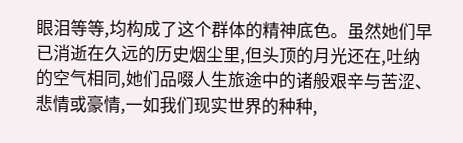眼泪等等,均构成了这个群体的精神底色。虽然她们早已消逝在久远的历史烟尘里,但头顶的月光还在,吐纳的空气相同,她们品啜人生旅途中的诸般艰辛与苦涩、悲情或豪情,一如我们现实世界的种种,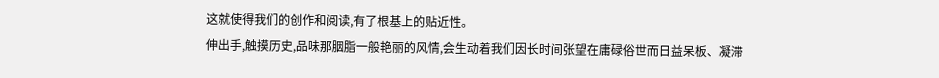这就使得我们的创作和阅读,有了根基上的贴近性。
伸出手,触摸历史,品味那胭脂一般艳丽的风情,会生动着我们因长时间张望在庸碌俗世而日益呆板、凝滞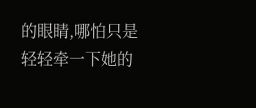的眼睛,哪怕只是轻轻牵一下她的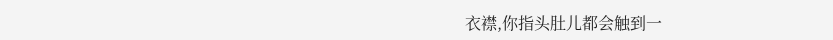衣襟,你指头肚儿都会触到一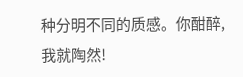种分明不同的质感。你酣醉,我就陶然!